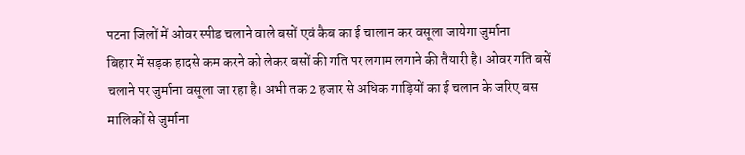पटना जिलों में ओवर स्पीड चलाने वाले बसों एवं कैब का ई चालान कर वसूला जायेगा जुर्माना
बिहार में सड़क हादसे कम करने को लेकर बसों की गति पर लगाम लगाने की तैयारी है। ओवर गति बसें चलाने पर जुर्माना वसूला जा रहा है। अभी तक 2 हजार से अधिक गाड़ियों का ई चलान के जरिए बस मालिकों से जुर्माना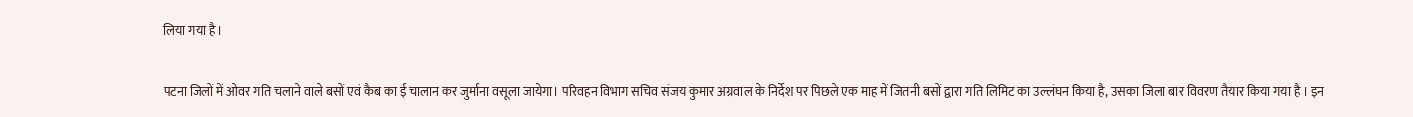लिया गया है।

पटना जिलों में ओवर गति चलाने वाले बसों एवं कैब का ई चालान कर जुर्माना वसूला जायेगा। परिवहन विभाग सचिव संजय कुमार अग्रवाल के निर्देश पर पिछले एक माह में जितनी बसों द्वारा गति लिमिट का उल्लंघन किया है, उसका जिला बार विवरण तैयार किया गया है । इन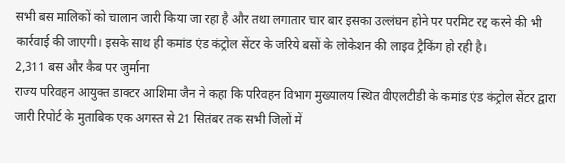सभी बस मालिकों को चालान जारी किया जा रहा है और तथा लगातार चार बार इसका उल्लंघन होने पर परमिट रद्द करने की भी कार्रवाई की जाएगी। इसके साथ ही कमांड एंड कंट्रोल सेंटर के जरिये बसों के लोकेशन की लाइव ट्रैकिंग हो रही है।
2,311 बस और कैब पर जुर्माना
राज्य परिवहन आयुक्त डाक्टर आशिमा जैन ने कहा कि परिवहन विभाग मुख्यालय स्थित वीएलटीडी के कमांड एंड कंट्रोल सेंटर द्वारा जारी रिपोर्ट के मुताबिक एक अगस्त से 21 सितंबर तक सभी जिलों में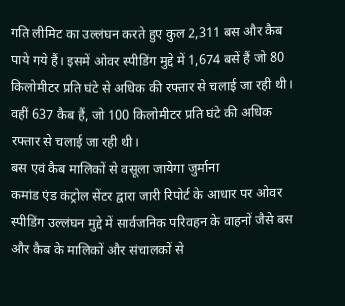गति लीमिट का उल्लंघन करते हुए कुल 2,311 बस और कैब पाये गये हैं। इसमें ओवर स्पीडिंग मुद्दे में 1,674 बसें हैं जो 80 किलोमीटर प्रति घंटे से अधिक की रफ्तार से चलाई जा रही थी। वहीं 637 कैब हैं, जो 100 किलोमीटर प्रति घंटे की अधिक रफ्तार से चलाई जा रही थी।
बस एवं कैब मालिकों से वसूला जायेगा जुर्माना
कमांड एंड कंट्रोल सेंटर द्वारा जारी रिपोर्ट के आधार पर ओवर स्पीडिंग उल्लंघन मुद्दे में सार्वजनिक परिवहन के वाहनों जैसे बस और कैब के मालिकों और संचालकों से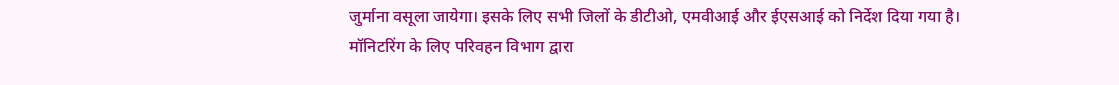जुर्माना वसूला जायेगा। इसके लिए सभी जिलों के डीटीओ, एमवीआई और ईएसआई को निर्देश दिया गया है।
मॉनिटरिंग के लिए परिवहन विभाग द्वारा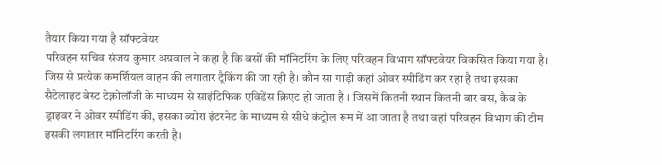तैयार किया गया है सॉफ्टवेयर
परिवहन सचिव संजय कुमार अग्रवाल ने कहा है कि बसों की मॉनिटरिंग के लिए परिवहन विभाग सॉफ्टवेयर विकसित किया गया है। जिस से प्रत्येक कमर्शियल वाहन की लगातार ट्रैकिंग की जा रही है। कौन सा गाड़ी कहां ओवर स्पीडिंग कर रहा है तथा इसका सैटेलाइट बेस्ट टेक्नोलॉजी के माध्यम से साइंटिफिक एविडेंस क्रिएट हो जाता है । जिसमें कितनी स्थान कितनी बार बस, कैब के ड्राइवर ने ओवर स्पीडिंग की, इसका ब्योरा इंटरनेट के माध्यम से सीधे कंट्रोल रूम में आ जाता है तथा वहां परिवहन विभाग की टीम इसकी लगातार मॉनिटरिंग करती है।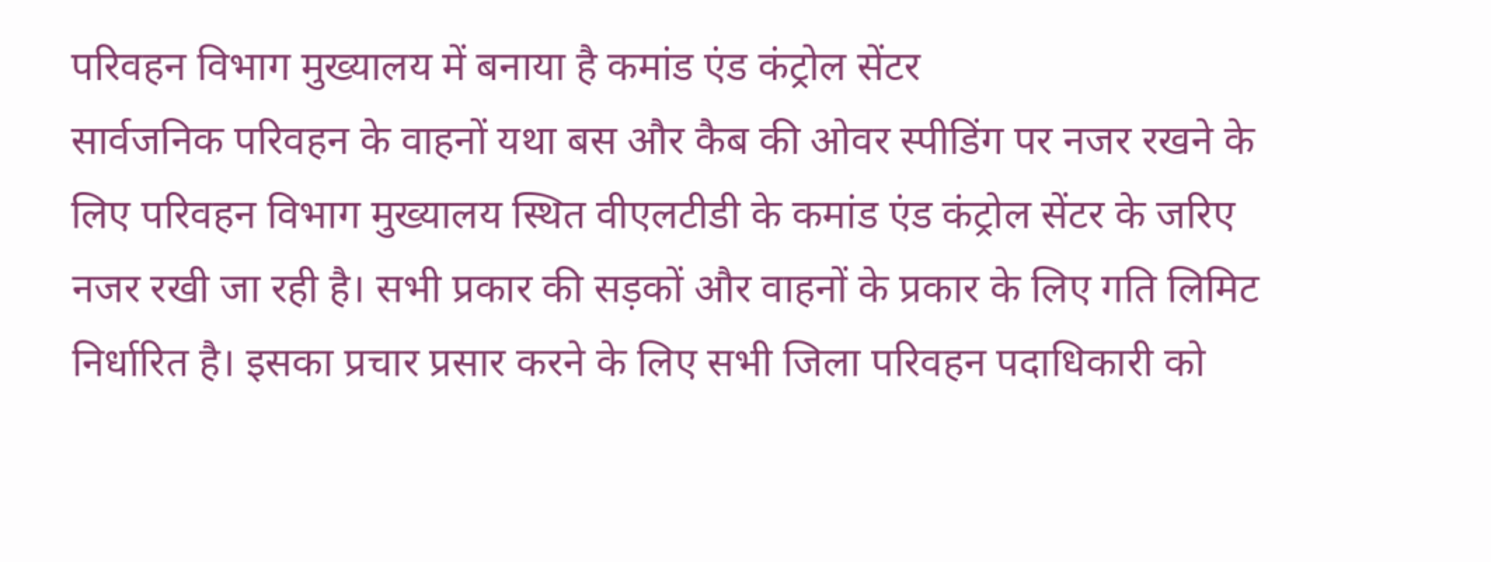परिवहन विभाग मुख्यालय में बनाया है कमांड एंड कंट्रोल सेंटर
सार्वजनिक परिवहन के वाहनों यथा बस और कैब की ओवर स्पीडिंग पर नजर रखने के लिए परिवहन विभाग मुख्यालय स्थित वीएलटीडी के कमांड एंड कंट्रोल सेंटर के जरिए नजर रखी जा रही है। सभी प्रकार की सड़कों और वाहनों के प्रकार के लिए गति लिमिट निर्धारित है। इसका प्रचार प्रसार करने के लिए सभी जिला परिवहन पदाधिकारी को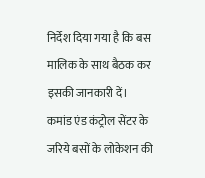निर्देश दिया गया है कि बस मालिक के साथ बैठक कर इसकी जानकारी दें।
कमांड एंड कंट्रोल सेंटर के जरिये बसों के लोकेशन की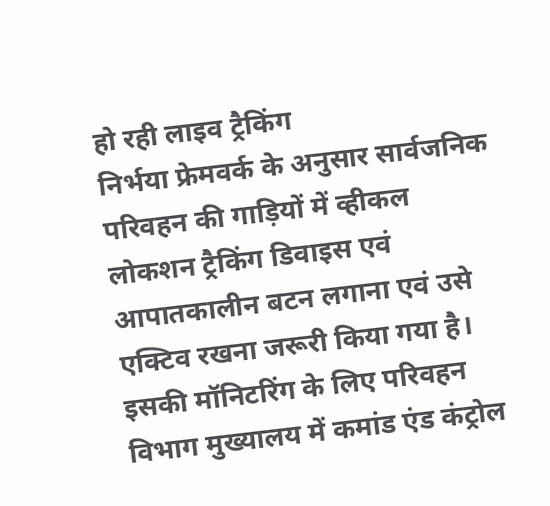हो रही लाइव ट्रैकिंग
निर्भया फ्रेमवर्क के अनुसार सार्वजनिक परिवहन की गाड़ियों में व्हीकल लोकशन ट्रैकिंग डिवाइस एवं आपातकालीन बटन लगाना एवं उसे एक्टिव रखना जरूरी किया गया है। इसकी मॉनिटरिंग के लिए परिवहन विभाग मुख्यालय में कमांड एंड कंट्रोल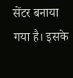सेंटर बनाया गया है। इसके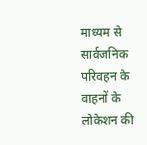माध्यम से सार्वजनिक परिवहन के वाहनों के लोकेशन की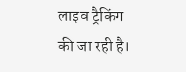लाइव ट्रैकिंग की जा रही है।